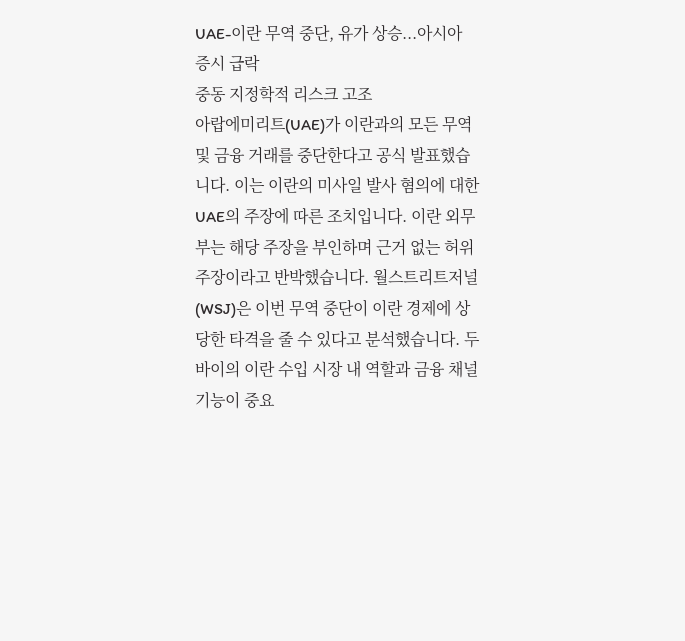UAE-이란 무역 중단, 유가 상승...아시아 증시 급락
중동 지정학적 리스크 고조
아랍에미리트(UAE)가 이란과의 모든 무역 및 금융 거래를 중단한다고 공식 발표했습니다. 이는 이란의 미사일 발사 혐의에 대한 UAE의 주장에 따른 조치입니다. 이란 외무부는 해당 주장을 부인하며 근거 없는 허위 주장이라고 반박했습니다. 월스트리트저널(WSJ)은 이번 무역 중단이 이란 경제에 상당한 타격을 줄 수 있다고 분석했습니다. 두바이의 이란 수입 시장 내 역할과 금융 채널 기능이 중요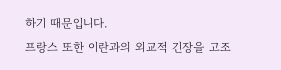하기 때문입니다.
프랑스 또한 이란과의 외교적 긴장을 고조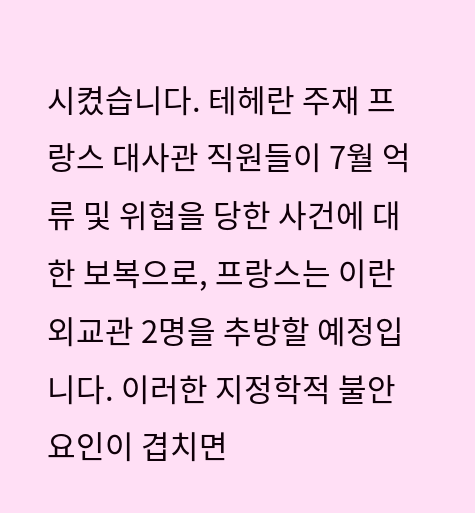시켰습니다. 테헤란 주재 프랑스 대사관 직원들이 7월 억류 및 위협을 당한 사건에 대한 보복으로, 프랑스는 이란 외교관 2명을 추방할 예정입니다. 이러한 지정학적 불안 요인이 겹치면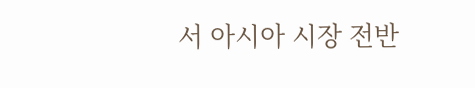서 아시아 시장 전반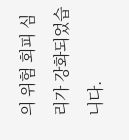의 위험 회피 심리가 강화되었습니다.